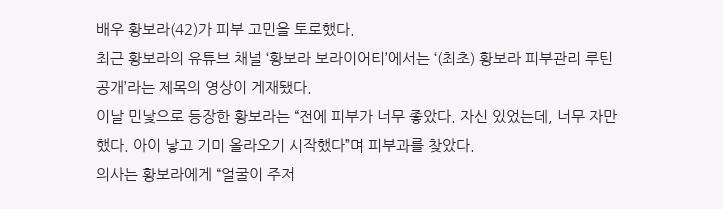배우 황보라(42)가 피부 고민을 토로했다.
최근 황보라의 유튜브 채널 ‘황보라 보라이어티’에서는 ‘(최초) 황보라 피부관리 루틴 공개’라는 제목의 영상이 게재됐다.
이날 민낯으로 등장한 황보라는 “전에 피부가 너무 좋았다. 자신 있었는데, 너무 자만했다. 아이 낳고 기미 올라오기 시작했다”며 피부과를 찾았다.
의사는 황보라에게 “얼굴이 주저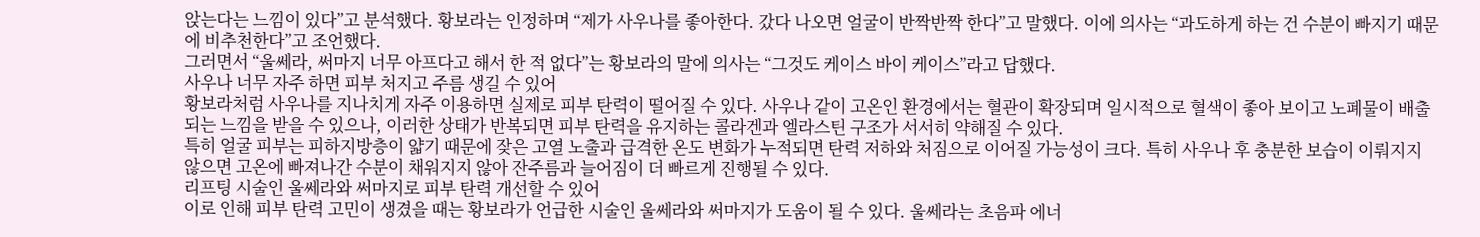앉는다는 느낌이 있다”고 분석했다. 황보라는 인정하며 “제가 사우나를 좋아한다. 갔다 나오면 얼굴이 반짝반짝 한다”고 말했다. 이에 의사는 “과도하게 하는 건 수분이 빠지기 때문에 비추천한다”고 조언했다.
그러면서 “울쎄라, 써마지 너무 아프다고 해서 한 적 없다”는 황보라의 말에 의사는 “그것도 케이스 바이 케이스”라고 답했다.
사우나 너무 자주 하면 피부 처지고 주름 생길 수 있어
황보라처럼 사우나를 지나치게 자주 이용하면 실제로 피부 탄력이 떨어질 수 있다. 사우나 같이 고온인 환경에서는 혈관이 확장되며 일시적으로 혈색이 좋아 보이고 노폐물이 배출되는 느낌을 받을 수 있으나, 이러한 상태가 반복되면 피부 탄력을 유지하는 콜라겐과 엘라스틴 구조가 서서히 약해질 수 있다.
특히 얼굴 피부는 피하지방층이 얇기 때문에 잦은 고열 노출과 급격한 온도 변화가 누적되면 탄력 저하와 처짐으로 이어질 가능성이 크다. 특히 사우나 후 충분한 보습이 이뤄지지 않으면 고온에 빠져나간 수분이 채워지지 않아 잔주름과 늘어짐이 더 빠르게 진행될 수 있다.
리프팅 시술인 울쎄라와 써마지로 피부 탄력 개선할 수 있어
이로 인해 피부 탄력 고민이 생겼을 때는 황보라가 언급한 시술인 울쎄라와 써마지가 도움이 될 수 있다. 울쎄라는 초음파 에너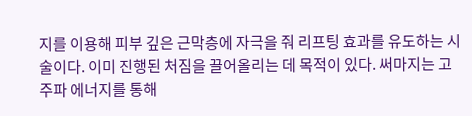지를 이용해 피부 깊은 근막층에 자극을 줘 리프팅 효과를 유도하는 시술이다. 이미 진행된 처짐을 끌어올리는 데 목적이 있다. 써마지는 고주파 에너지를 통해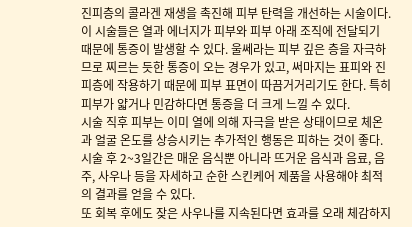진피층의 콜라겐 재생을 촉진해 피부 탄력을 개선하는 시술이다.
이 시술들은 열과 에너지가 피부와 피부 아래 조직에 전달되기 때문에 통증이 발생할 수 있다. 울쎄라는 피부 깊은 층을 자극하므로 찌르는 듯한 통증이 오는 경우가 있고, 써마지는 표피와 진피층에 작용하기 때문에 피부 표면이 따끔거거리기도 한다. 특히 피부가 얇거나 민감하다면 통증을 더 크게 느낄 수 있다.
시술 직후 피부는 이미 열에 의해 자극을 받은 상태이므로 체온과 얼굴 온도를 상승시키는 추가적인 행동은 피하는 것이 좋다. 시술 후 2~3일간은 매운 음식뿐 아니라 뜨거운 음식과 음료, 음주, 사우나 등을 자세하고 순한 스킨케어 제품을 사용해야 최적의 결과를 얻을 수 있다.
또 회복 후에도 잦은 사우나를 지속된다면 효과를 오래 체감하지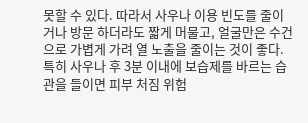못할 수 있다. 따라서 사우나 이용 빈도를 줄이거나 방문 하더라도 짧게 머물고, 얼굴만은 수건으로 가볍게 가려 열 노출을 줄이는 것이 좋다. 특히 사우나 후 3분 이내에 보습제를 바르는 습관을 들이면 피부 처짐 위험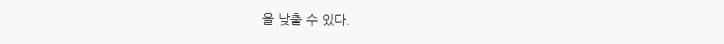을 낮출 수 있다.